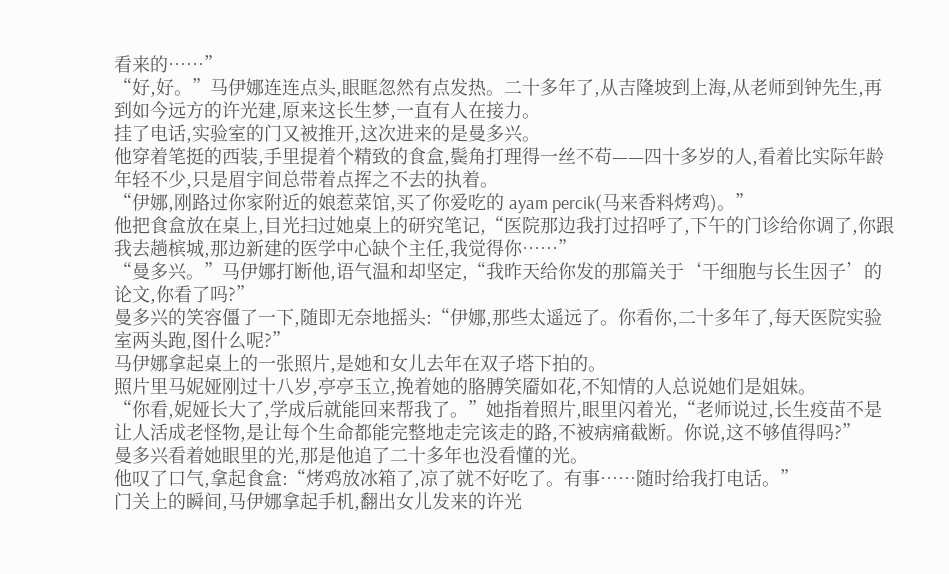看来的……”
“好,好。”马伊娜连连点头,眼眶忽然有点发热。二十多年了,从吉隆坡到上海,从老师到钟先生,再到如今远方的许光建,原来这长生梦,一直有人在接力。
挂了电话,实验室的门又被推开,这次进来的是曼多兴。
他穿着笔挺的西装,手里提着个精致的食盒,鬓角打理得一丝不苟——四十多岁的人,看着比实际年龄年轻不少,只是眉宇间总带着点挥之不去的执着。
“伊娜,刚路过你家附近的娘惹菜馆,买了你爱吃的 ayam percik(马来香料烤鸡)。”
他把食盒放在桌上,目光扫过她桌上的研究笔记,“医院那边我打过招呼了,下午的门诊给你调了,你跟我去趟槟城,那边新建的医学中心缺个主任,我觉得你……”
“曼多兴。”马伊娜打断他,语气温和却坚定,“我昨天给你发的那篇关于‘干细胞与长生因子’的论文,你看了吗?”
曼多兴的笑容僵了一下,随即无奈地摇头:“伊娜,那些太遥远了。你看你,二十多年了,每天医院实验室两头跑,图什么呢?”
马伊娜拿起桌上的一张照片,是她和女儿去年在双子塔下拍的。
照片里马妮娅刚过十八岁,亭亭玉立,挽着她的胳膊笑靥如花,不知情的人总说她们是姐妹。
“你看,妮娅长大了,学成后就能回来帮我了。”她指着照片,眼里闪着光,“老师说过,长生疫苗不是让人活成老怪物,是让每个生命都能完整地走完该走的路,不被病痛截断。你说,这不够值得吗?”
曼多兴看着她眼里的光,那是他追了二十多年也没看懂的光。
他叹了口气,拿起食盒:“烤鸡放冰箱了,凉了就不好吃了。有事……随时给我打电话。”
门关上的瞬间,马伊娜拿起手机,翻出女儿发来的许光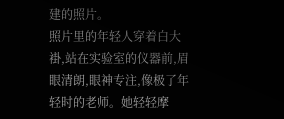建的照片。
照片里的年轻人穿着白大褂,站在实验室的仪器前,眉眼清朗,眼神专注,像极了年轻时的老师。她轻轻摩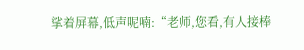挲着屏幕,低声呢喃:“老师,您看,有人接棒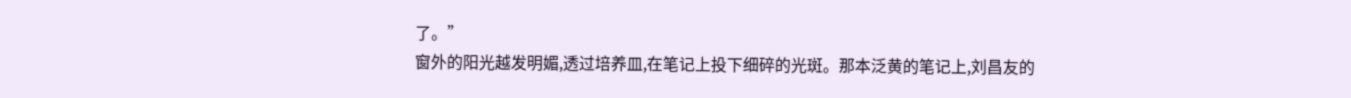了。”
窗外的阳光越发明媚,透过培养皿,在笔记上投下细碎的光斑。那本泛黄的笔记上,刘昌友的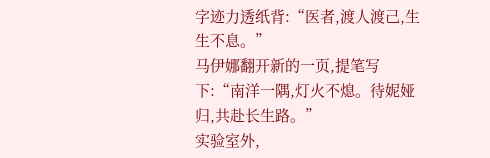字迹力透纸背:“医者,渡人渡己,生生不息。”
马伊娜翻开新的一页,提笔写下:“南洋一隅,灯火不熄。待妮娅归,共赴长生路。”
实验室外,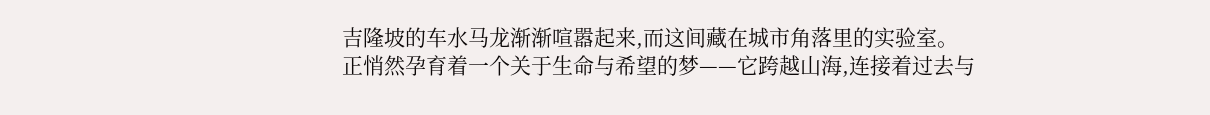吉隆坡的车水马龙渐渐喧嚣起来,而这间藏在城市角落里的实验室。
正悄然孕育着一个关于生命与希望的梦——它跨越山海,连接着过去与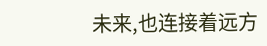未来,也连接着远方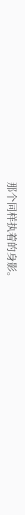那个同样执着的身影。